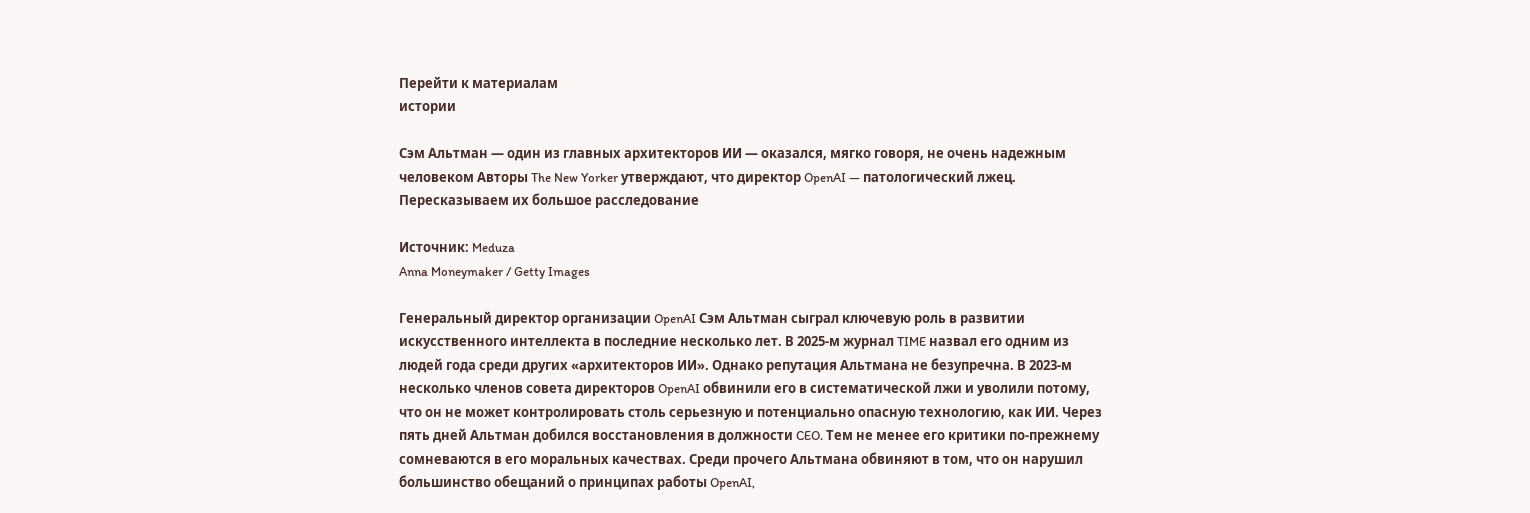Перейти к материалам
истории

Сэм Альтман — один из главных архитекторов ИИ — оказался, мягко говоря, не очень надежным человеком Авторы The New Yorker утверждают, что директор OpenAI — патологический лжец. Пересказываем их большое расследование

Источник: Meduza
Anna Moneymaker / Getty Images

Генеральный директор организации OpenAI Сэм Альтман сыграл ключевую роль в развитии искусственного интеллекта в последние несколько лет. В 2025-м журнал TIME назвал его одним из людей года среди других «архитекторов ИИ». Однако репутация Альтмана не безупречна. В 2023-м несколько членов совета директоров OpenAI обвинили его в систематической лжи и уволили потому, что он не может контролировать столь серьезную и потенциально опасную технологию, как ИИ. Через пять дней Альтман добился восстановления в должности CEO. Тем не менее его критики по-прежнему сомневаются в его моральных качествах. Среди прочего Альтмана обвиняют в том, что он нарушил большинство обещаний о принципах работы OpenAI,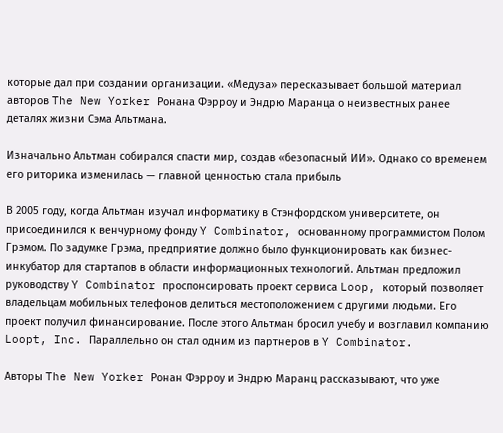которые дал при создании организации. «Медуза» пересказывает большой материал авторов The New Yorker Ронана Фэрроу и Эндрю Маранца о неизвестных ранее деталях жизни Сэма Альтмана.

Изначально Альтман собирался спасти мир, создав «безопасный ИИ». Однако со временем его риторика изменилась — главной ценностью стала прибыль

В 2005 году, когда Альтман изучал информатику в Стэнфордском университете, он присоединился к венчурному фонду Y Combinator, основанному программистом Полом Грэмом. По задумке Грэма, предприятие должно было функционировать как бизнес-инкубатор для стартапов в области информационных технологий. Альтман предложил руководству Y Combinator проспонсировать проект сервиса Loop, который позволяет владельцам мобильных телефонов делиться местоположением с другими людьми. Его проект получил финансирование. После этого Альтман бросил учебу и возглавил компанию Loopt, Inc. Параллельно он стал одним из партнеров в Y Combinator.

Авторы The New Yorker Ронан Фэрроу и Эндрю Маранц рассказывают, что уже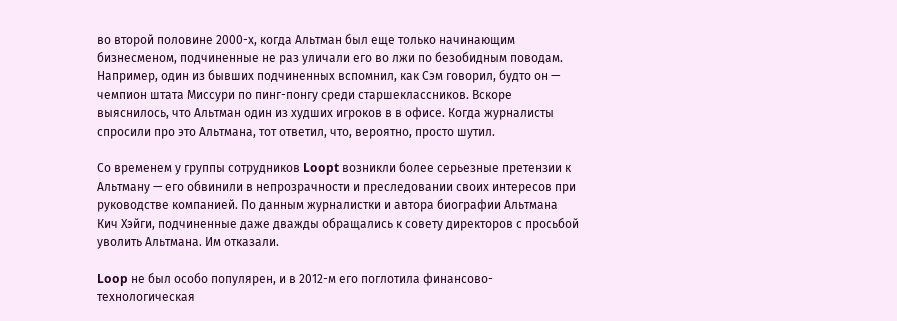во второй половине 2000-х, когда Альтман был еще только начинающим бизнесменом, подчиненные не раз уличали его во лжи по безобидным поводам. Например, один из бывших подчиненных вспомнил, как Сэм говорил, будто он — чемпион штата Миссури по пинг-понгу среди старшеклассников. Вскоре выяснилось, что Альтман один из худших игроков в в офисе. Когда журналисты спросили про это Альтмана, тот ответил, что, вероятно, просто шутил.

Со временем у группы сотрудников Loopt возникли более серьезные претензии к Альтману — его обвинили в непрозрачности и преследовании своих интересов при руководстве компанией. По данным журналистки и автора биографии Альтмана Кич Хэйги, подчиненные даже дважды обращались к совету директоров с просьбой уволить Альтмана. Им отказали.

Loop не был особо популярен, и в 2012-м его поглотила финансово-технологическая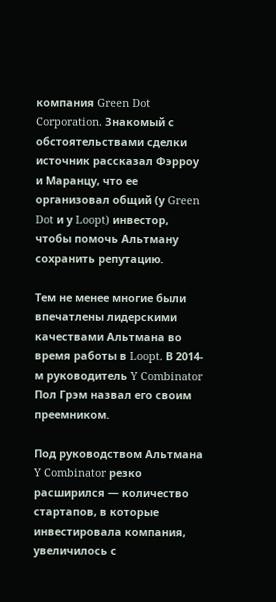компания Green Dot Corporation. Знакомый с обстоятельствами сделки источник рассказал Фэрроу и Маранцу, что ее организовал общий (у Green Dot и у Loopt) инвестор, чтобы помочь Альтману сохранить репутацию.

Тем не менее многие были впечатлены лидерскими качествами Альтмана во время работы в Loopt. В 2014-м руководитель Y Combinator Пол Грэм назвал его своим преемником.

Под руководством Альтмана Y Combinator резко расширился — количество стартапов, в которые инвестировала компания, увеличилось с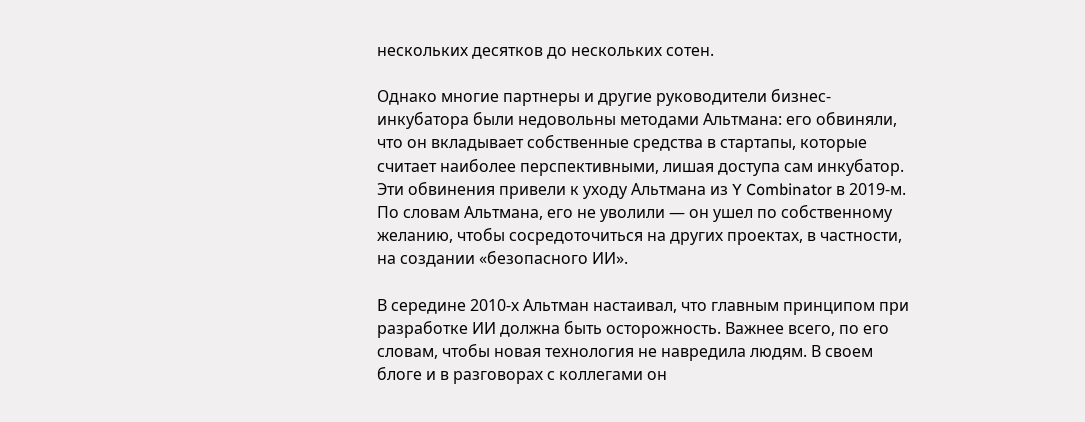нескольких десятков до нескольких сотен.

Однако многие партнеры и другие руководители бизнес-инкубатора были недовольны методами Альтмана: его обвиняли, что он вкладывает собственные средства в стартапы, которые считает наиболее перспективными, лишая доступа сам инкубатор. Эти обвинения привели к уходу Альтмана из Y Combinator в 2019-м. По словам Альтмана, его не уволили — он ушел по собственному желанию, чтобы сосредоточиться на других проектах, в частности, на создании «безопасного ИИ».

В середине 2010-х Альтман настаивал, что главным принципом при разработке ИИ должна быть осторожность. Важнее всего, по его словам, чтобы новая технология не навредила людям. В своем блоге и в разговорах с коллегами он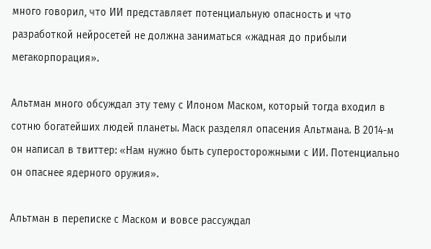много говорил, что ИИ представляет потенциальную опасность и что разработкой нейросетей не должна заниматься «жадная до прибыли мегакорпорация».

Альтман много обсуждал эту тему с Илоном Маском, который тогда входил в сотню богатейших людей планеты. Маск разделял опасения Альтмана. В 2014-м он написал в твиттер: «Нам нужно быть суперосторожными с ИИ. Потенциально он опаснее ядерного оружия».

Альтман в переписке с Маском и вовсе рассуждал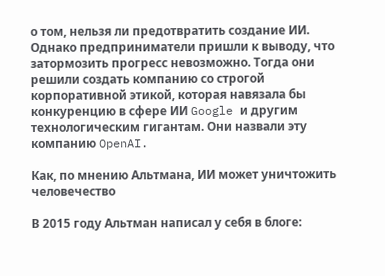о том, нельзя ли предотвратить создание ИИ. Однако предприниматели пришли к выводу, что затормозить прогресс невозможно. Тогда они решили создать компанию со строгой корпоративной этикой, которая навязала бы конкуренцию в сфере ИИ Google и другим технологическим гигантам. Они назвали эту компанию OpenAI.

Как, по мнению Альтмана, ИИ может уничтожить человечество

В 2015 году Альтман написал у себя в блоге: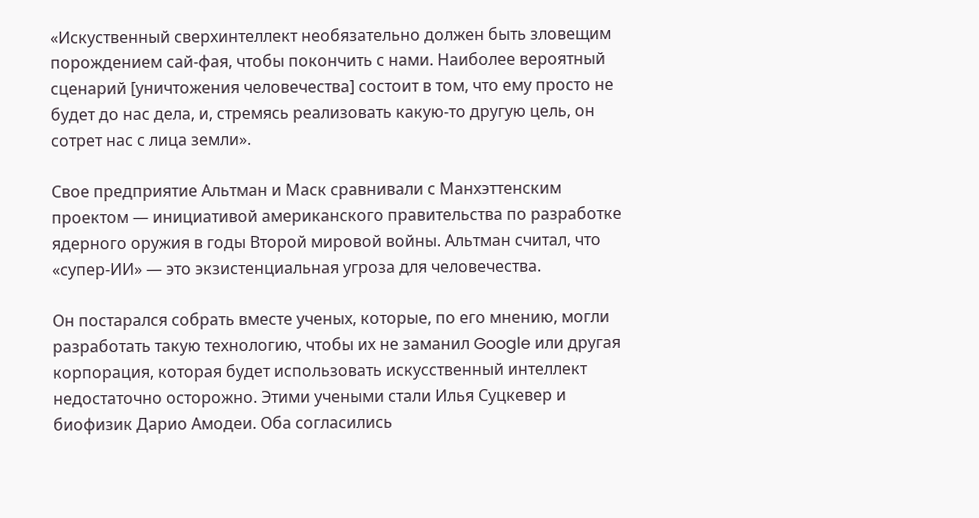«Искуственный сверхинтеллект необязательно должен быть зловещим порождением сай-фая, чтобы покончить с нами. Наиболее вероятный сценарий [уничтожения человечества] состоит в том, что ему просто не будет до нас дела, и, стремясь реализовать какую-то другую цель, он сотрет нас с лица земли».

Свое предприятие Альтман и Маск сравнивали с Манхэттенским проектом — инициативой американского правительства по разработке ядерного оружия в годы Второй мировой войны. Альтман считал, что «супер-ИИ» — это экзистенциальная угроза для человечества.

Он постарался собрать вместе ученых, которые, по его мнению, могли разработать такую технологию, чтобы их не заманил Google или другая корпорация, которая будет использовать искусственный интеллект недостаточно осторожно. Этими учеными стали Илья Суцкевер и биофизик Дарио Амодеи. Оба согласились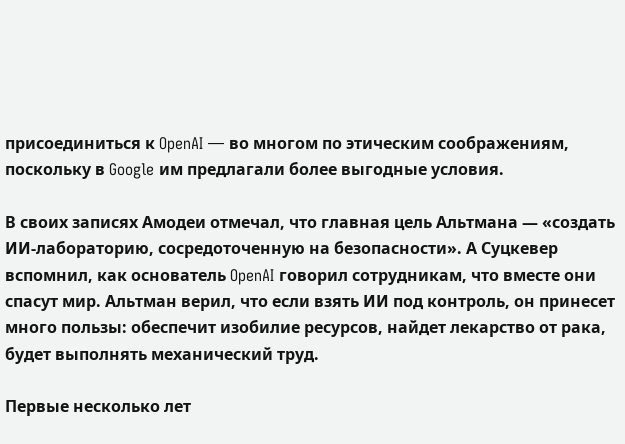присоединиться к OpenAI — во многом по этическим соображениям, поскольку в Google им предлагали более выгодные условия.

В своих записях Амодеи отмечал, что главная цель Альтмана — «создать ИИ-лабораторию, сосредоточенную на безопасности». А Суцкевер вспомнил, как основатель OpenAI говорил сотрудникам, что вместе они спасут мир. Альтман верил, что если взять ИИ под контроль, он принесет много пользы: обеспечит изобилие ресурсов, найдет лекарство от рака, будет выполнять механический труд.

Первые несколько лет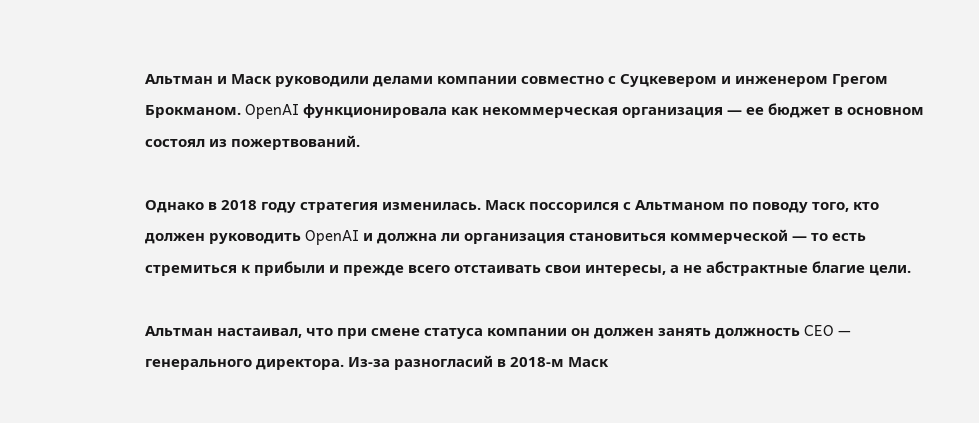Альтман и Маск руководили делами компании совместно с Суцкевером и инженером Грегом Брокманом. OpenAI функционировала как некоммерческая организация — ее бюджет в основном состоял из пожертвований.

Однако в 2018 году стратегия изменилась. Маск поссорился с Альтманом по поводу того, кто должен руководить OpenAI и должна ли организация становиться коммерческой — то есть стремиться к прибыли и прежде всего отстаивать свои интересы, а не абстрактные благие цели.

Альтман настаивал, что при смене статуса компании он должен занять должность CEO — генерального директора. Из-за разногласий в 2018-м Маск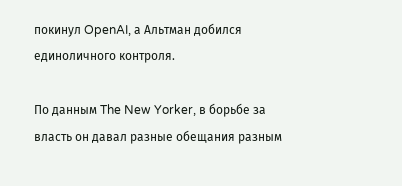покинул OpenAI, а Альтман добился единоличного контроля.

По данным The New Yorker, в борьбе за власть он давал разные обещания разным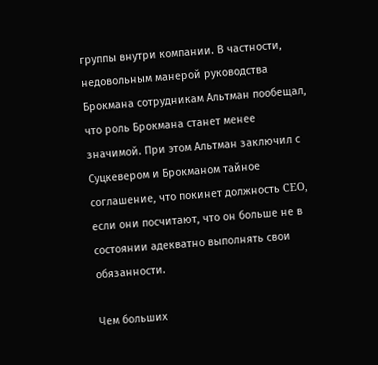группы внутри компании. В частности, недовольным манерой руководства Брокмана сотрудникам Альтман пообещал, что роль Брокмана станет менее значимой. При этом Альтман заключил с Суцкевером и Брокманом тайное соглашение, что покинет должность CEO, если они посчитают, что он больше не в состоянии адекватно выполнять свои обязанности.

Чем больших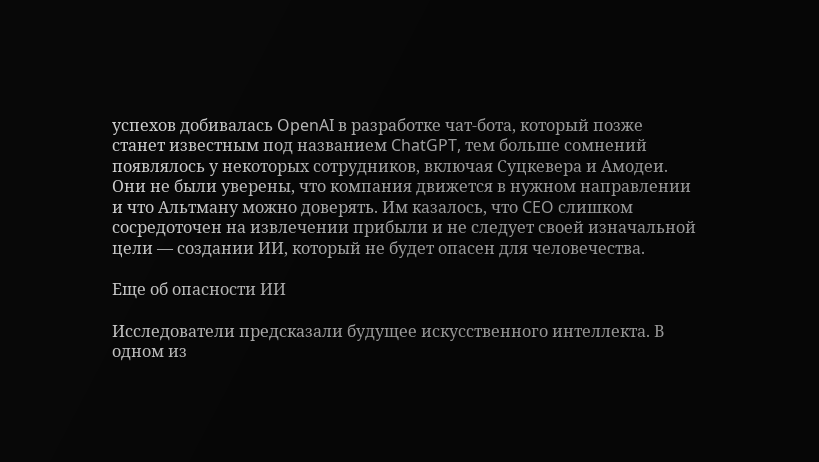успехов добивалась OpenAI в разработке чат-бота, который позже станет известным под названием ChatGPT, тем больше сомнений появлялось у некоторых сотрудников, включая Суцкевера и Амодеи. Они не были уверены, что компания движется в нужном направлении и что Альтману можно доверять. Им казалось, что CEO слишком сосредоточен на извлечении прибыли и не следует своей изначальной цели — создании ИИ, который не будет опасен для человечества.

Еще об опасности ИИ

Исследователи предсказали будущее искусственного интеллекта. В одном из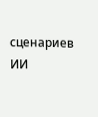сценариев ИИ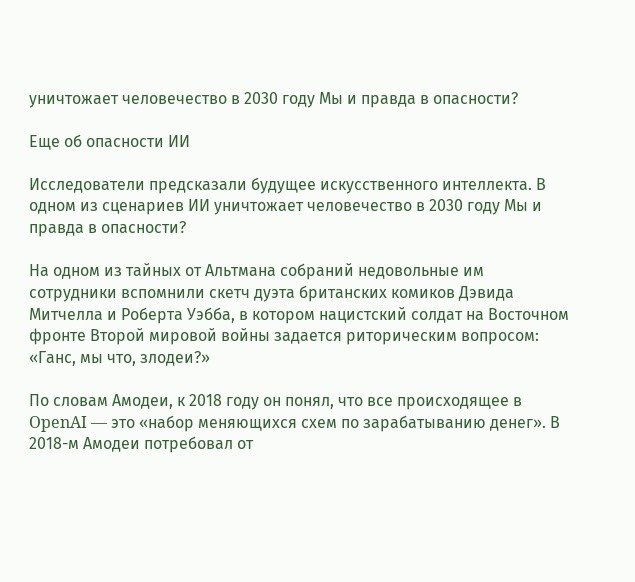уничтожает человечество в 2030 году Мы и правда в опасности?

Еще об опасности ИИ

Исследователи предсказали будущее искусственного интеллекта. В одном из сценариев ИИ уничтожает человечество в 2030 году Мы и правда в опасности?

На одном из тайных от Альтмана собраний недовольные им сотрудники вспомнили скетч дуэта британских комиков Дэвида Митчелла и Роберта Уэбба, в котором нацистский солдат на Восточном фронте Второй мировой войны задается риторическим вопросом: «Ганс, мы что, злодеи?»

По словам Амодеи, к 2018 году он понял, что все происходящее в OpenAI — это «набор меняющихся схем по зарабатыванию денег». В 2018-м Амодеи потребовал от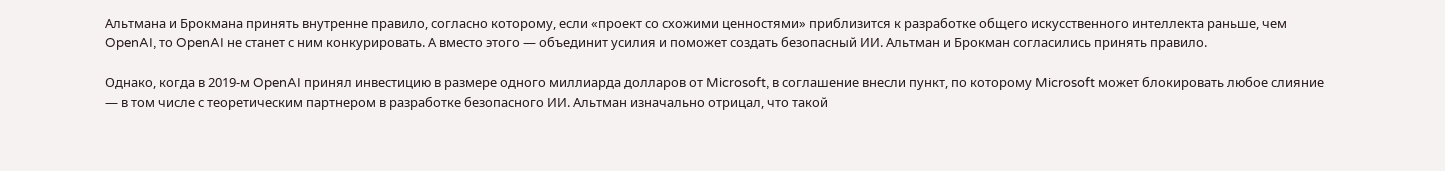Альтмана и Брокмана принять внутренне правило, согласно которому, если «проект со схожими ценностями» приблизится к разработке общего искусственного интеллекта раньше, чем OpenAI, то OpenAI не станет с ним конкурировать. А вместо этого — объединит усилия и поможет создать безопасный ИИ. Альтман и Брокман согласились принять правило.

Однако, когда в 2019-м OpenAI принял инвестицию в размере одного миллиарда долларов от Microsoft, в соглашение внесли пункт, по которому Microsoft может блокировать любое слияние — в том числе с теоретическим партнером в разработке безопасного ИИ. Альтман изначально отрицал, что такой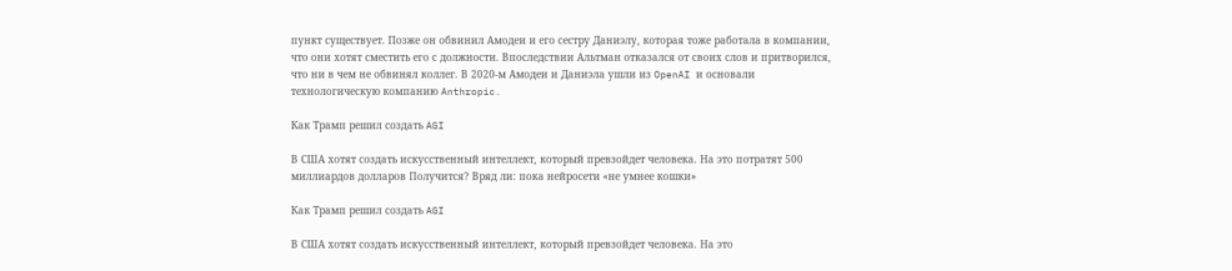пункт существует. Позже он обвинил Амодеи и его сестру Даниэлу, которая тоже работала в компании, что они хотят сместить его с должности. Впоследствии Альтман отказался от своих слов и притворился, что ни в чем не обвинял коллег. В 2020-м Амодеи и Даниэла ушли из OpenAI и основали технологическую компанию Anthropic.

Как Трамп решил создать AGI

В США хотят создать искусственный интеллект, который превзойдет человека. На это потратят 500 миллиардов долларов Получится? Вряд ли: пока нейросети «не умнее кошки»

Как Трамп решил создать AGI

В США хотят создать искусственный интеллект, который превзойдет человека. На это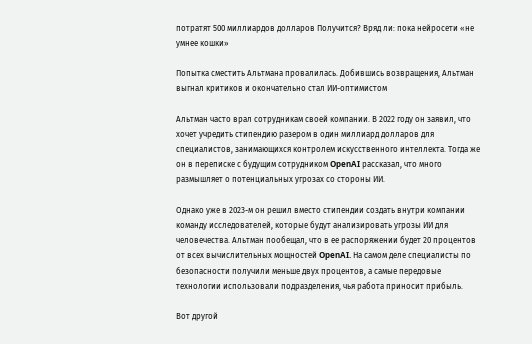потратят 500 миллиардов долларов Получится? Вряд ли: пока нейросети «не умнее кошки»

Попытка сместить Альтмана провалилась. Добившись возвращения, Альтман выгнал критиков и окончательно стал ИИ-оптимистом

Альтман часто врал сотрудникам своей компании. В 2022 году он заявил, что хочет учредить стипендию разером в один миллиард долларов для специалистов, занимающихся контролем искусственного интеллекта. Тогда же он в переписке с будущим сотрудником OpenAI рассказал, что много размышляет о потенциальных угрозах со стороны ИИ.

Однако уже в 2023-м он решил вместо стипендии создать внутри компании команду исследователей, которые будут анализировать угрозы ИИ для человечества. Альтман пообещал, что в ее распоряжении будет 20 процентов от всех вычислительных мощностей OpenAI. На самом деле специалисты по безопасности получили меньше двух процентов, а самые передовые технологии использовали подразделения, чья работа приносит прибыль.

Вот другой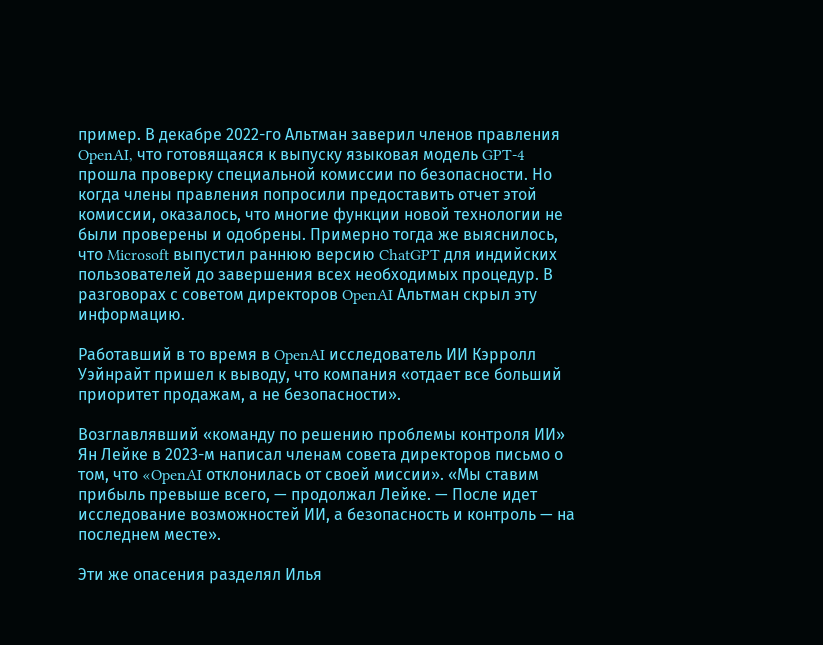пример. В декабре 2022-го Альтман заверил членов правления OpenAI, что готовящаяся к выпуску языковая модель GPT-4 прошла проверку специальной комиссии по безопасности. Но когда члены правления попросили предоставить отчет этой комиссии, оказалось, что многие функции новой технологии не были проверены и одобрены. Примерно тогда же выяснилось, что Microsoft выпустил раннюю версию ChatGPT для индийских пользователей до завершения всех необходимых процедур. В разговорах с советом директоров OpenAI Альтман скрыл эту информацию.

Работавший в то время в OpenAI исследователь ИИ Кэрролл Уэйнрайт пришел к выводу, что компания «отдает все больший приоритет продажам, а не безопасности».

Возглавлявший «команду по решению проблемы контроля ИИ» Ян Лейке в 2023-м написал членам совета директоров письмо о том, что «OpenAI отклонилась от своей миссии». «Мы ставим прибыль превыше всего, — продолжал Лейке. — После идет исследование возможностей ИИ, а безопасность и контроль — на последнем месте».

Эти же опасения разделял Илья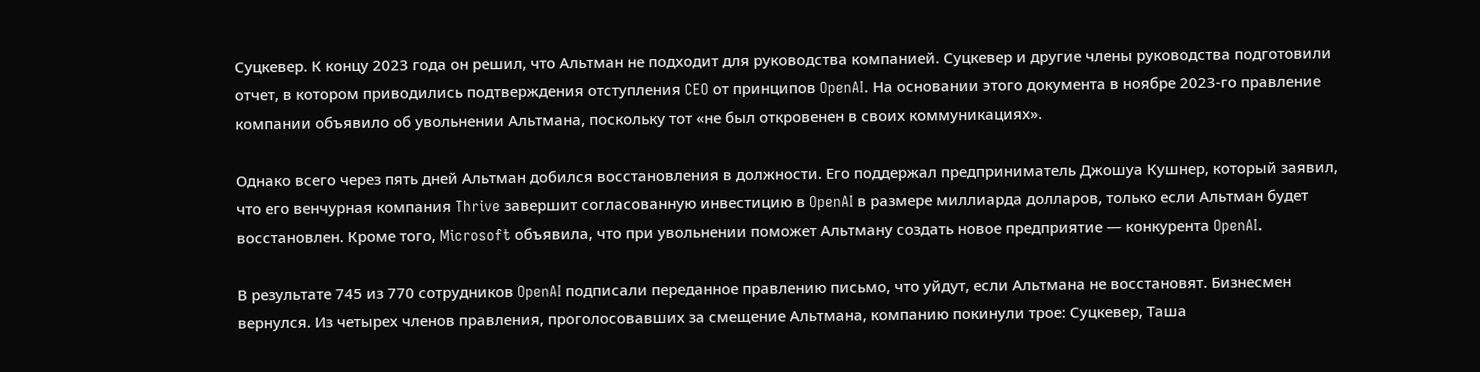Суцкевер. К концу 2023 года он решил, что Альтман не подходит для руководства компанией. Суцкевер и другие члены руководства подготовили отчет, в котором приводились подтверждения отступления CEO от принципов OpenAI. На основании этого документа в ноябре 2023-го правление компании объявило об увольнении Альтмана, поскольку тот «не был откровенен в своих коммуникациях».

Однако всего через пять дней Альтман добился восстановления в должности. Его поддержал предприниматель Джошуа Кушнер, который заявил, что его венчурная компания Thrive завершит согласованную инвестицию в OpenAI в размере миллиарда долларов, только если Альтман будет восстановлен. Кроме того, Microsoft объявила, что при увольнении поможет Альтману создать новое предприятие — конкурента OpenAI.

В результате 745 из 770 сотрудников OpenAI подписали переданное правлению письмо, что уйдут, если Альтмана не восстановят. Бизнесмен вернулся. Из четырех членов правления, проголосовавших за смещение Альтмана, компанию покинули трое: Суцкевер, Таша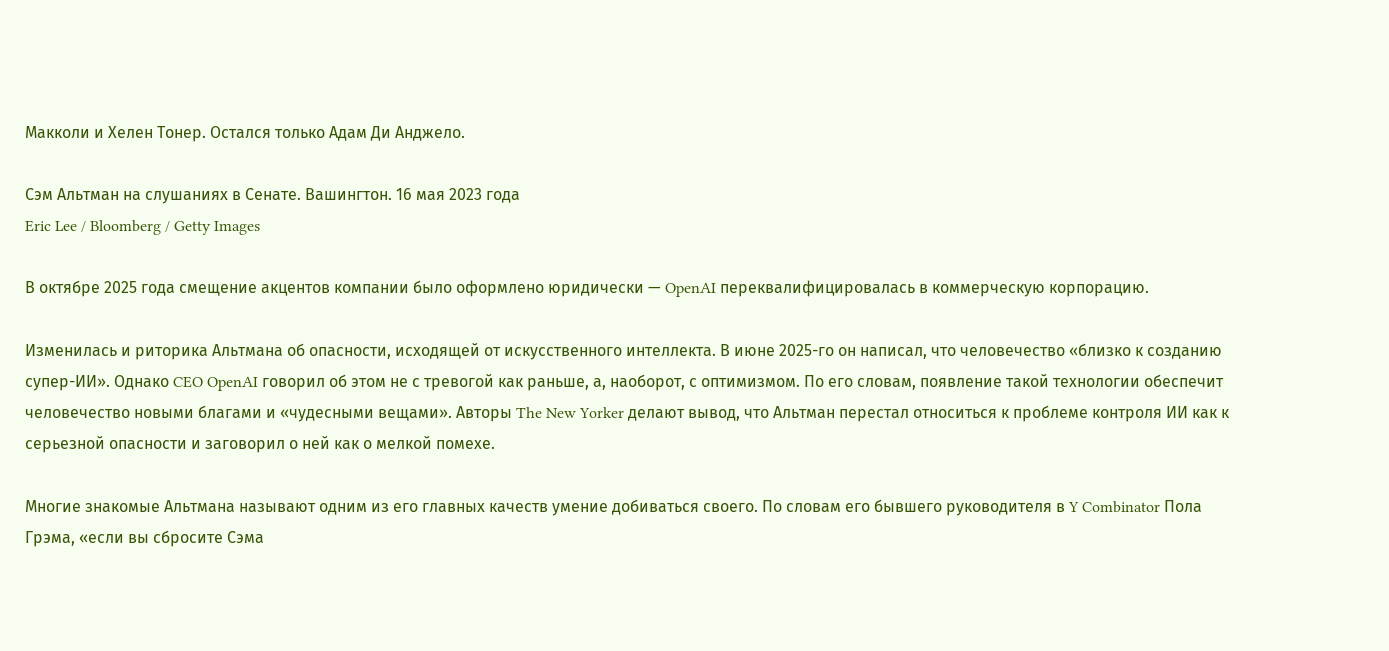Макколи и Хелен Тонер. Остался только Адам Ди Анджело.

Сэм Альтман на слушаниях в Сенате. Вашингтон. 16 мая 2023 года
Eric Lee / Bloomberg / Getty Images

В октябре 2025 года смещение акцентов компании было оформлено юридически — OpenAI переквалифицировалась в коммерческую корпорацию.

Изменилась и риторика Альтмана об опасности, исходящей от искусственного интеллекта. В июне 2025-го он написал, что человечество «близко к созданию супер-ИИ». Однако CEO OpenAI говорил об этом не с тревогой как раньше, а, наоборот, с оптимизмом. По его словам, появление такой технологии обеспечит человечество новыми благами и «чудесными вещами». Авторы The New Yorker делают вывод, что Альтман перестал относиться к проблеме контроля ИИ как к серьезной опасности и заговорил о ней как о мелкой помехе.

Многие знакомые Альтмана называют одним из его главных качеств умение добиваться своего. По словам его бывшего руководителя в Y Combinator Пола Грэма, «если вы сбросите Сэма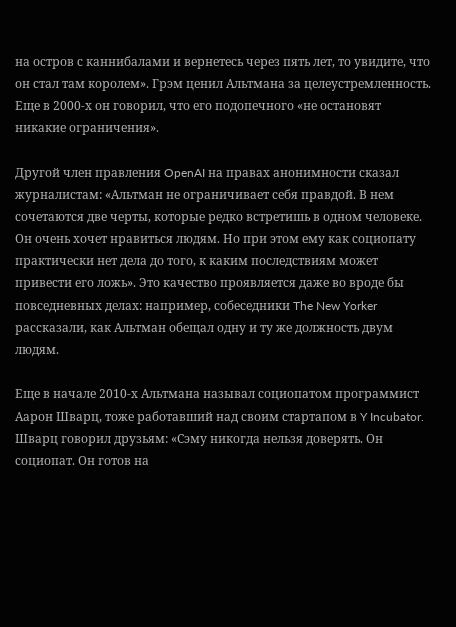на остров с каннибалами и вернетесь через пять лет, то увидите, что он стал там королем». Грэм ценил Альтмана за целеустремленность. Еще в 2000-х он говорил, что его подопечного «не остановят никакие ограничения».

Другой член правления OpenAI на правах анонимности сказал журналистам: «Альтман не ограничивает себя правдой. В нем сочетаются две черты, которые редко встретишь в одном человеке. Он очень хочет нравиться людям. Но при этом ему как социопату практически нет дела до того, к каким последствиям может привести его ложь». Это качество проявляется даже во вроде бы повседневных делах: например, собеседники The New Yorker рассказали, как Альтман обещал одну и ту же должность двум людям.

Еще в начале 2010-х Альтмана называл социопатом программист Аарон Шварц, тоже работавший над своим стартапом в Y Incubator. Шварц говорил друзьям: «Сэму никогда нельзя доверять. Он социопат. Он готов на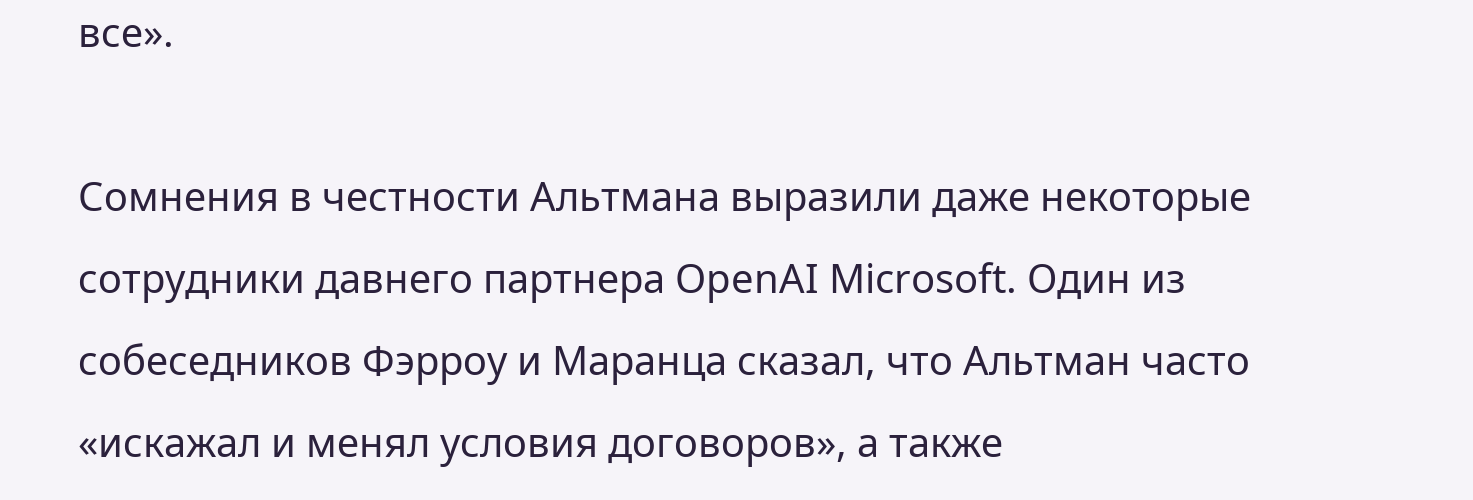все».

Сомнения в честности Альтмана выразили даже некоторые сотрудники давнего партнера OpenAI Microsoft. Один из собеседников Фэрроу и Маранца сказал, что Альтман часто «искажал и менял условия договоров», а также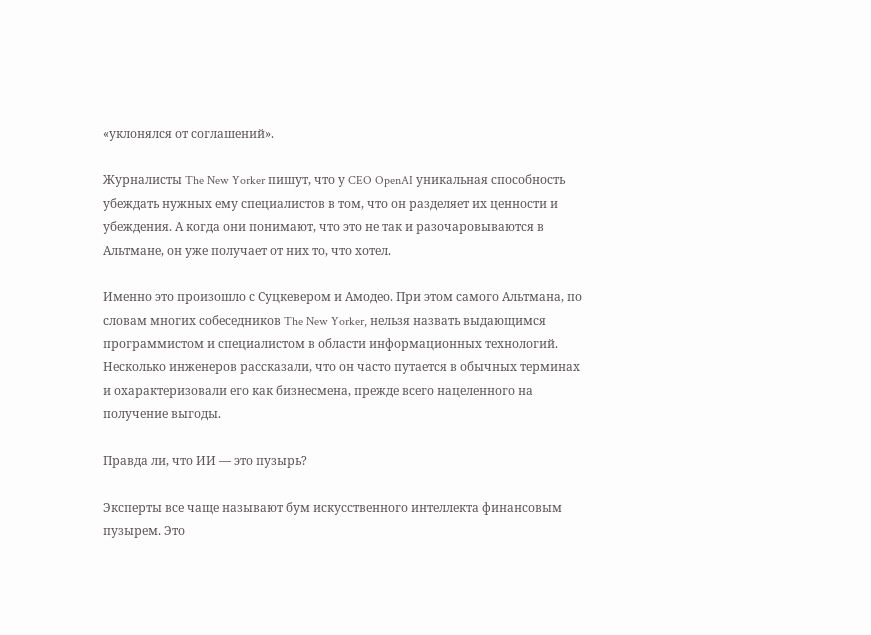«уклонялся от соглашений».

Журналисты The New Yorker пишут, что у CEO OpenAI уникальная способность убеждать нужных ему специалистов в том, что он разделяет их ценности и убеждения. А когда они понимают, что это не так и разочаровываются в Альтмане, он уже получает от них то, что хотел.

Именно это произошло с Суцкевером и Амодео. При этом самого Альтмана, по словам многих собеседников The New Yorker, нельзя назвать выдающимся программистом и специалистом в области информационных технологий. Несколько инженеров рассказали, что он часто путается в обычных терминах и охарактеризовали его как бизнесмена, прежде всего нацеленного на получение выгоды.

Правда ли, что ИИ — это пузырь?

Эксперты все чаще называют бум искусственного интеллекта финансовым пузырем. Это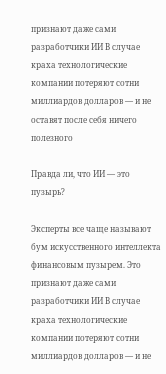признают даже сами разработчики ИИ В случае краха технологические компании потеряют сотни миллиардов долларов — и не оставят после себя ничего полезного

Правда ли, что ИИ — это пузырь?

Эксперты все чаще называют бум искусственного интеллекта финансовым пузырем. Это признают даже сами разработчики ИИ В случае краха технологические компании потеряют сотни миллиардов долларов — и не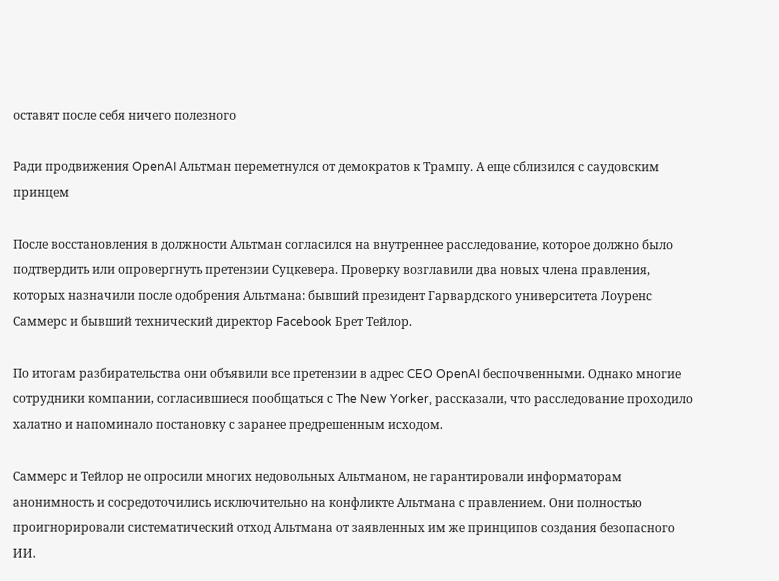оставят после себя ничего полезного

Ради продвижения OpenAI Альтман переметнулся от демократов к Трампу. А еще сблизился с саудовским принцем

После восстановления в должности Альтман согласился на внутреннее расследование, которое должно было подтвердить или опровергнуть претензии Суцкевера. Проверку возглавили два новых члена правления, которых назначили после одобрения Альтмана: бывший президент Гарвардского университета Лоуренс Саммерс и бывший технический директор Facebook Брет Тейлор.

По итогам разбирательства они объявили все претензии в адрес CEO OpenAI беспочвенными. Однако многие сотрудники компании, согласившиеся пообщаться с The New Yorker, рассказали, что расследование проходило халатно и напоминало постановку с заранее предрешенным исходом.

Саммерс и Тейлор не опросили многих недовольных Альтманом, не гарантировали информаторам анонимность и сосредоточились исключительно на конфликте Альтмана с правлением. Они полностью проигнорировали систематический отход Альтмана от заявленных им же принципов создания безопасного ИИ.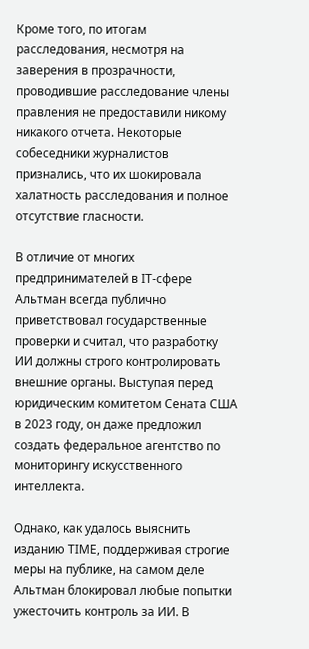Кроме того, по итогам расследования, несмотря на заверения в прозрачности, проводившие расследование члены правления не предоставили никому никакого отчета. Некоторые собеседники журналистов признались, что их шокировала халатность расследования и полное отсутствие гласности.

В отличие от многих предпринимателей в IT-сфере Альтман всегда публично приветствовал государственные проверки и считал, что разработку ИИ должны строго контролировать внешние органы. Выступая перед юридическим комитетом Сената США в 2023 году, он даже предложил создать федеральное агентство по мониторингу искусственного интеллекта.

Однако, как удалось выяснить изданию TIME, поддерживая строгие меры на публике, на самом деле Альтман блокировал любые попытки ужесточить контроль за ИИ. В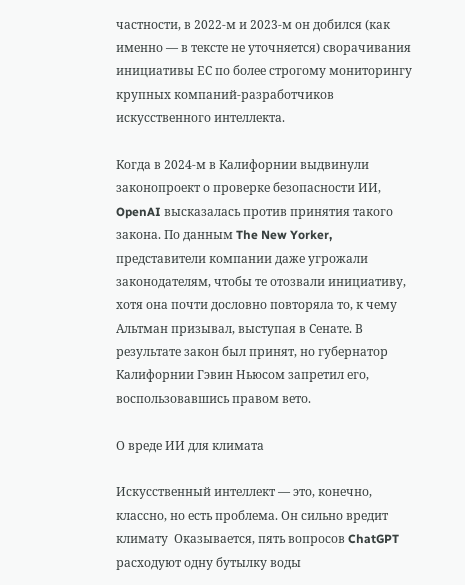частности, в 2022-м и 2023-м он добился (как именно — в тексте не уточняется) сворачивания инициативы ЕС по более строгому мониторингу крупных компаний-разработчиков искусственного интеллекта.

Когда в 2024-м в Калифорнии выдвинули законопроект о проверке безопасности ИИ, OpenAI высказалась против принятия такого закона. По данным The New Yorker, представители компании даже угрожали законодателям, чтобы те отозвали инициативу, хотя она почти дословно повторяла то, к чему Альтман призывал, выступая в Сенате. В результате закон был принят, но губернатор Калифорнии Гэвин Ньюсом запретил его, воспользовавшись правом вето.

О вреде ИИ для климата

Искусственный интеллект — это, конечно, классно, но есть проблема. Он сильно вредит климату  Оказывается, пять вопросов ChatGPT расходуют одну бутылку воды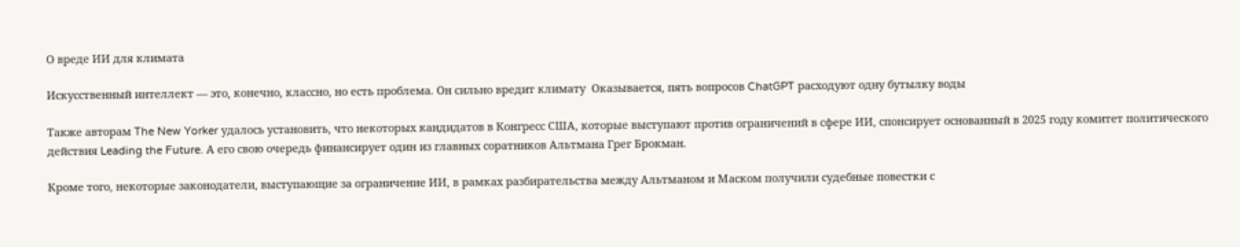О вреде ИИ для климата

Искусственный интеллект — это, конечно, классно, но есть проблема. Он сильно вредит климату  Оказывается, пять вопросов ChatGPT расходуют одну бутылку воды

Также авторам The New Yorker удалось установить, что некоторых кандидатов в Конгресс США, которые выступают против ограничений в сфере ИИ, спонсирует основанный в 2025 году комитет политического действия Leading the Future. А его свою очередь финансирует один из главных соратников Альтмана Грег Брокман.

Кроме того, некоторые законодатели, выступающие за ограничение ИИ, в рамках разбирательства между Альтманом и Маском получили судебные повестки с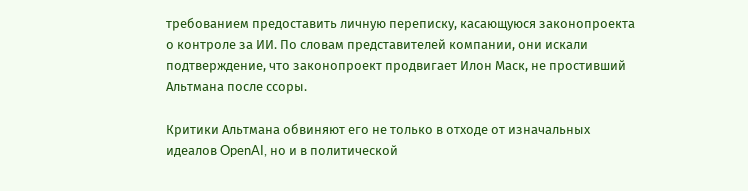требованием предоставить личную переписку, касающуюся законопроекта о контроле за ИИ. По словам представителей компании, они искали подтверждение, что законопроект продвигает Илон Маск, не простивший Альтмана после ссоры.

Критики Альтмана обвиняют его не только в отходе от изначальных идеалов OpenAI, но и в политической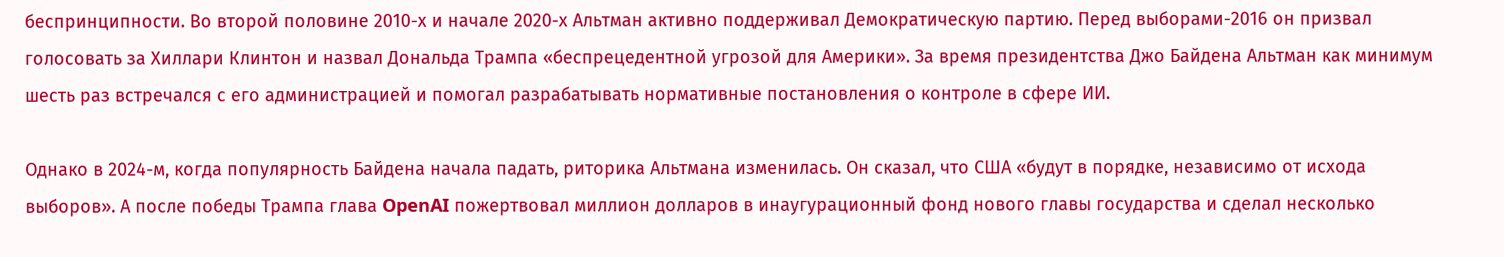беспринципности. Во второй половине 2010-х и начале 2020-х Альтман активно поддерживал Демократическую партию. Перед выборами-2016 он призвал голосовать за Хиллари Клинтон и назвал Дональда Трампа «беспрецедентной угрозой для Америки». За время президентства Джо Байдена Альтман как минимум шесть раз встречался с его администрацией и помогал разрабатывать нормативные постановления о контроле в сфере ИИ.

Однако в 2024-м, когда популярность Байдена начала падать, риторика Альтмана изменилась. Он сказал, что США «будут в порядке, независимо от исхода выборов». А после победы Трампа глава OpenAI пожертвовал миллион долларов в инаугурационный фонд нового главы государства и сделал несколько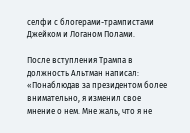селфи с блогерами-трампистами Джейком и Логаном Полами.

После вступления Трампа в должность Альтман написал: «Понаблюдав за президентом более внимательно, я изменил свое мнение о нем. Мне жаль, что я не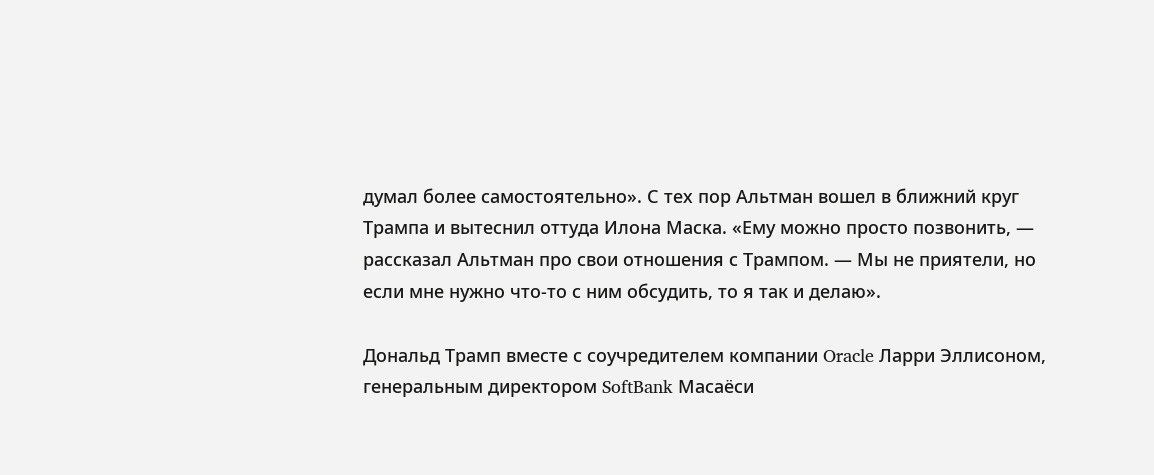думал более самостоятельно». С тех пор Альтман вошел в ближний круг Трампа и вытеснил оттуда Илона Маска. «Ему можно просто позвонить, — рассказал Альтман про свои отношения с Трампом. — Мы не приятели, но если мне нужно что-то с ним обсудить, то я так и делаю».

Дональд Трамп вместе с соучредителем компании Oracle Ларри Эллисоном, генеральным директором SoftBank Масаёси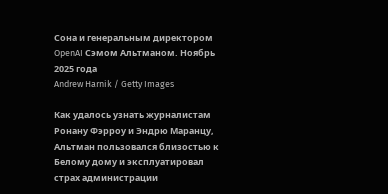Сона и генеральным директором OpenAI Сэмом Альтманом. Ноябрь 2025 года
Andrew Harnik / Getty Images

Как удалось узнать журналистам Ронану Фэрроу и Эндрю Маранцу, Альтман пользовался близостью к Белому дому и эксплуатировал страх администрации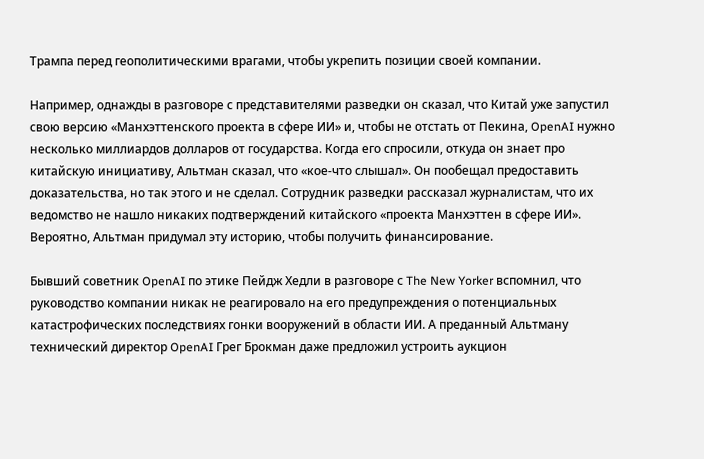Трампа перед геополитическими врагами, чтобы укрепить позиции своей компании.

Например, однажды в разговоре с представителями разведки он сказал, что Китай уже запустил свою версию «Манхэттенского проекта в сфере ИИ» и, чтобы не отстать от Пекина, OpenAI нужно несколько миллиардов долларов от государства. Когда его спросили, откуда он знает про китайскую инициативу, Альтман сказал, что «кое-что слышал». Он пообещал предоставить доказательства, но так этого и не сделал. Сотрудник разведки рассказал журналистам, что их ведомство не нашло никаких подтверждений китайского «проекта Манхэттен в сфере ИИ». Вероятно, Альтман придумал эту историю, чтобы получить финансирование.

Бывший советник OpenAI по этике Пейдж Хедли в разговоре с The New Yorker вспомнил, что руководство компании никак не реагировало на его предупреждения о потенциальных катастрофических последствиях гонки вооружений в области ИИ. А преданный Альтману технический директор OpenAI Грег Брокман даже предложил устроить аукцион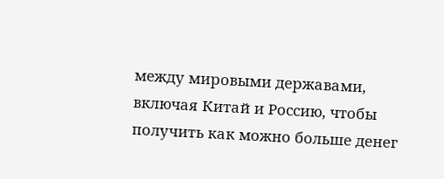между мировыми державами, включая Китай и Россию, чтобы получить как можно больше денег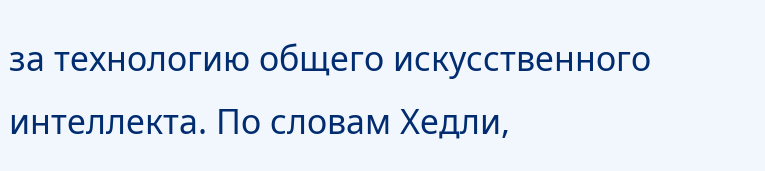за технологию общего искусственного интеллекта. По словам Хедли,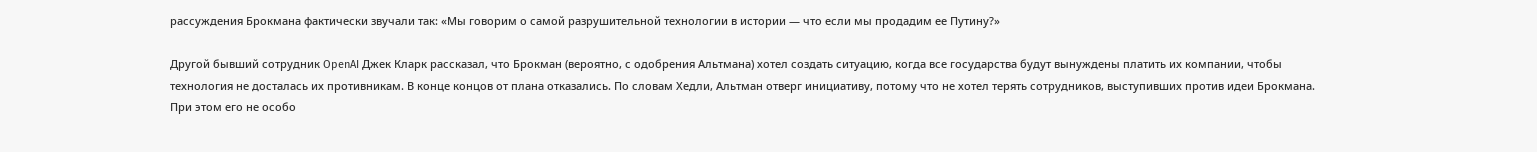рассуждения Брокмана фактически звучали так: «Мы говорим о самой разрушительной технологии в истории — что если мы продадим ее Путину?»

Другой бывший сотрудник OpenAI Джек Кларк рассказал, что Брокман (вероятно, с одобрения Альтмана) хотел создать ситуацию, когда все государства будут вынуждены платить их компании, чтобы технология не досталась их противникам. В конце концов от плана отказались. По словам Хедли, Альтман отверг инициативу, потому что не хотел терять сотрудников, выступивших против идеи Брокмана. При этом его не особо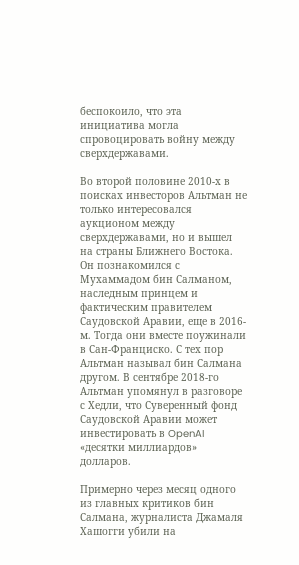беспокоило, что эта инициатива могла спровоцировать войну между сверхдержавами.

Во второй половине 2010-х в поисках инвесторов Альтман не только интересовался аукционом между сверхдержавами, но и вышел на страны Ближнего Востока. Он познакомился с Мухаммадом бин Салманом, наследным принцем и фактическим правителем Саудовской Аравии, еще в 2016-м. Тогда они вместе поужинали в Сан-Франциско. С тех пор Альтман называл бин Салмана другом. В сентябре 2018-го Альтман упомянул в разговоре с Хедли, что Суверенный фонд Саудовской Аравии может инвестировать в OpenAI «десятки миллиардов» долларов.

Примерно через месяц одного из главных критиков бин Салмана, журналиста Джамаля Хашогги убили на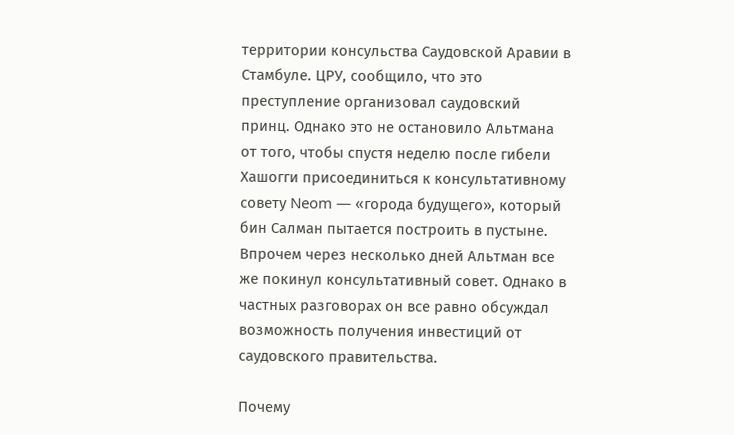территории консульства Саудовской Аравии в Стамбуле. ЦРУ, сообщило, что это преступление организовал саудовский принц. Однако это не остановило Альтмана от того, чтобы спустя неделю после гибели Хашогги присоединиться к консультативному совету Neom — «города будущего», который бин Салман пытается построить в пустыне. Впрочем через несколько дней Альтман все же покинул консультативный совет. Однако в частных разговорах он все равно обсуждал возможность получения инвестиций от саудовского правительства.

Почему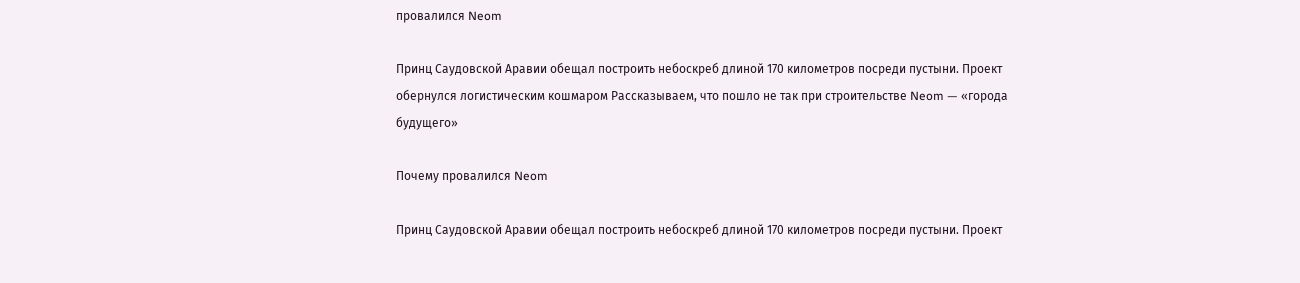провалился Neom

Принц Саудовской Аравии обещал построить небоскреб длиной 170 километров посреди пустыни. Проект обернулся логистическим кошмаром Рассказываем, что пошло не так при строительстве Neom — «города будущего»

Почему провалился Neom

Принц Саудовской Аравии обещал построить небоскреб длиной 170 километров посреди пустыни. Проект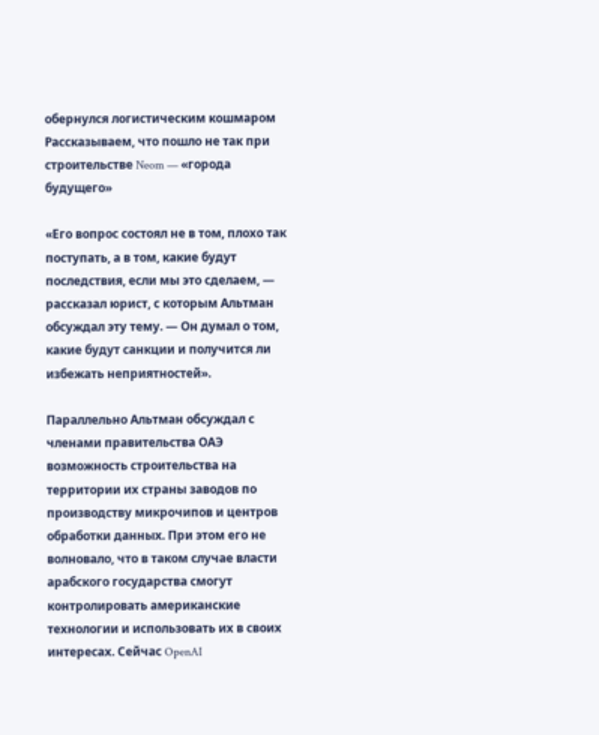обернулся логистическим кошмаром Рассказываем, что пошло не так при строительстве Neom — «города будущего»

«Его вопрос состоял не в том, плохо так поступать, а в том, какие будут последствия, если мы это сделаем, — рассказал юрист, с которым Альтман обсуждал эту тему. — Он думал о том, какие будут санкции и получится ли избежать неприятностей».

Параллельно Альтман обсуждал с членами правительства ОАЭ возможность строительства на территории их страны заводов по производству микрочипов и центров обработки данных. При этом его не волновало, что в таком случае власти арабского государства смогут контролировать американские технологии и использовать их в своих интересах. Сейчас OpenAI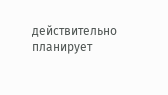действительно планирует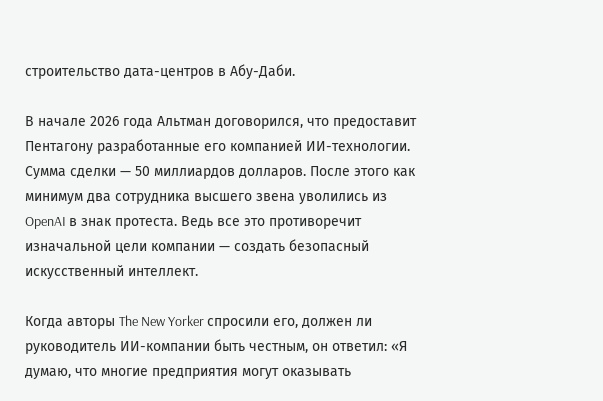строительство дата-центров в Абу-Даби.

В начале 2026 года Альтман договорился, что предоставит Пентагону разработанные его компанией ИИ-технологии. Сумма сделки — 50 миллиардов долларов. После этого как минимум два сотрудника высшего звена уволились из OpenAI в знак протеста. Ведь все это противоречит изначальной цели компании — создать безопасный искусственный интеллект.

Когда авторы The New Yorker спросили его, должен ли руководитель ИИ-компании быть честным, он ответил: «Я думаю, что многие предприятия могут оказывать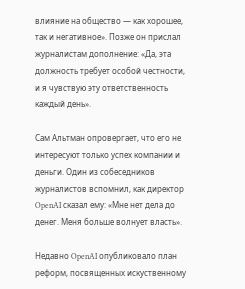влияние на общество — как хорошее, так и негативное». Позже он прислал журналистам дополнение: «Да, эта должность требует особой честности, и я чувствую эту ответственность каждый день».

Сам Альтман опровергает, что его не интересуют только успех компании и деньги. Один из собеседников журналистов вспомнил, как директор OpenAI сказал ему: «Мне нет дела до денег. Меня больше волнует власть».

Недавно OpenAI опубликовало план реформ, посвященных искуственному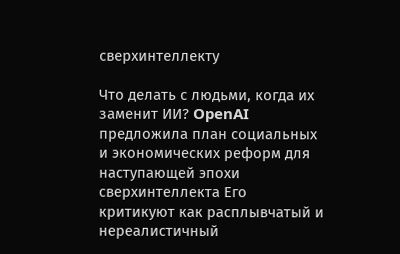сверхинтеллекту

Что делать с людьми, когда их заменит ИИ? OpenAI предложила план социальных и экономических реформ для наступающей эпохи сверхинтеллекта Его критикуют как расплывчатый и нереалистичный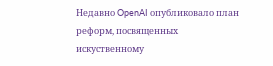Недавно OpenAI опубликовало план реформ, посвященных искуственному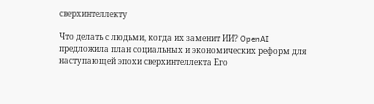сверхинтеллекту

Что делать с людьми, когда их заменит ИИ? OpenAI предложила план социальных и экономических реформ для наступающей эпохи сверхинтеллекта Его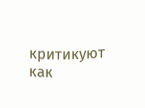критикуют как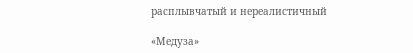расплывчатый и нереалистичный

«Медуза»